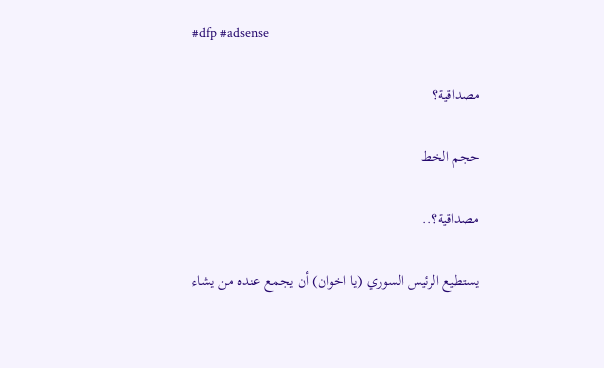#dfp #adsense

مصداقية؟

حجم الخط

مصداقية؟..

يستطيع الرئيس السوري (يا اخوان) أن يجمع عنده من يشاء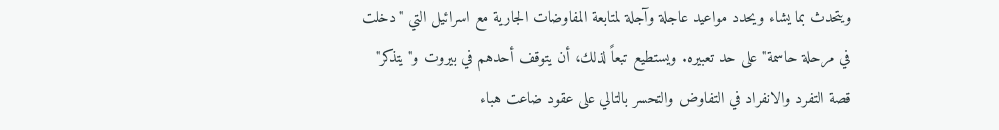ويتحدث بما يشاء ويحدد مواعيد عاجلة وآجلة لمتابعة المفاوضات الجارية مع اسرائيل التي "دخلت في مرحلة حاسمة" على حد تعبيره. ويستطيع تبعاً لذلك، أن يتوقف أحدهم في بيروت و"يتذكر" قصة التفرد والانفراد في التفاوض والتحسر بالتالي على عقود ضاعت هباء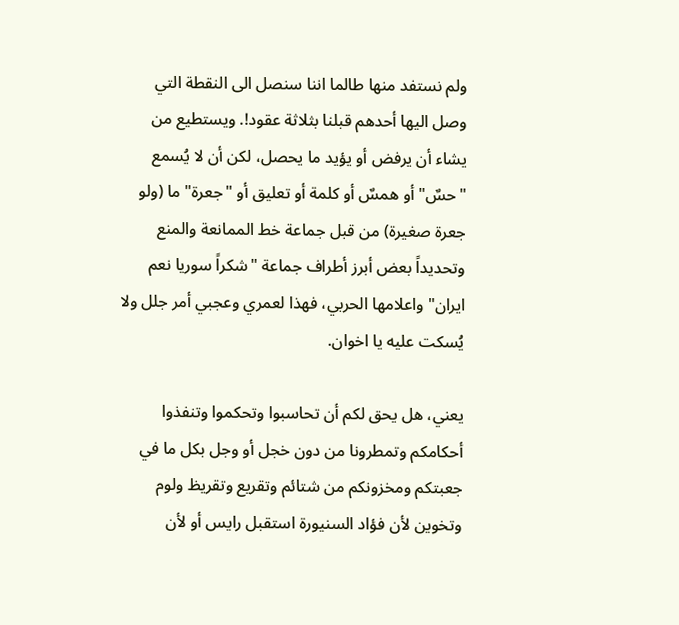ولم نستفد منها طالما اننا سنصل الى النقطة التي وصل اليها أحدهم قبلنا بثلاثة عقود!. ويستطيع من يشاء أن يرفض أو يؤيد ما يحصل، لكن أن لا يُسمع "حسٌ" أو همسٌ أو كلمة أو تعليق أو "جعرة" ما (ولو جعرة صغيرة) من قبل جماعة خط الممانعة والمنع وتحديداً بعض أبرز أطراف جماعة "شكراً سوريا نعم ايران" واعلامها الحربي، فهذا لعمري وعجبي أمر جلل ولا يُسكت عليه يا اخوان.

يعني، هل يحق لكم أن تحاسبوا وتحكموا وتنفذوا أحكامكم وتمطرونا من دون خجل أو وجل بكل ما في جعبتكم ومخزونكم من شتائم وتقريع وتقريظ ولوم وتخوين لأن فؤاد السنيورة استقبل رايس أو لأن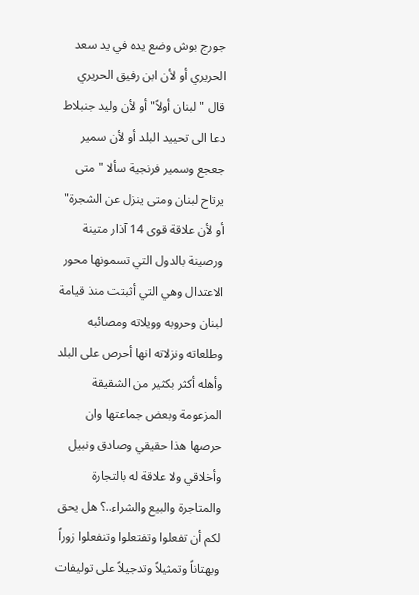جورج بوش وضع يده في يد سعد الحريري أو لأن ابن رفيق الحريري قال "لبنان أولاً" أو لأن وليد جنبلاط دعا الى تحييد البلد أو لأن سمير جعجع وسمير فرنجية سألا "متى يرتاح لبنان ومتى ينزل عن الشجرة" أو لأن علاقة قوى 14 آذار متينة ورصينة بالدول التي تسمونها محور الاعتدال وهي التي أثبتت منذ قيامة لبنان وحروبه وويلاته ومصائبه وطلعاته ونزلاته انها أحرص على البلد وأهله أكثر بكثير من الشقيقة المزعومة وبعض جماعتها وان حرصها هذا حقيقي وصادق ونبيل وأخلاقي ولا علاقة له بالتجارة والمتاجرة والبيع والشراء..؟ هل يحق لكم أن تفعلوا وتفتعلوا وتنفعلوا زوراً وبهتاناً وتمثيلاً وتدجيلاً على توليفات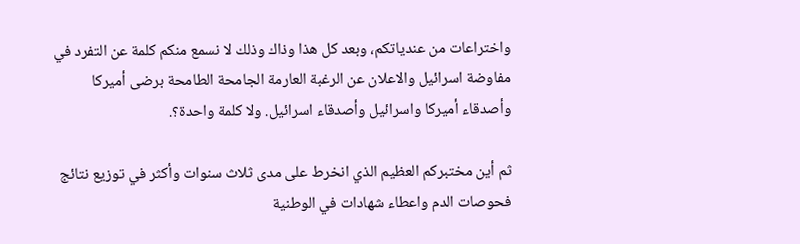واختراعات من عندياتكم، وبعد كل هذا وذاك وذلك لا نسمع منكم كلمة عن التفرد في مفاوضة اسرائيل والاعلان عن الرغبة العارمة الجامحة الطامحة برضى أميركا وأصدقاء أميركا واسرائيل وأصدقاء اسرائيل. ولا كلمة واحدة؟.

ثم أين مختبركم العظيم الذي انخرط على مدى ثلاث سنوات وأكثر في توزيع نتائج فحوصات الدم واعطاء شهادات في الوطنية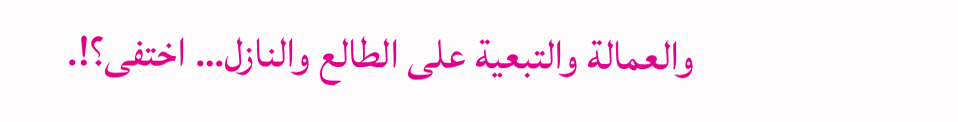والعمالة والتبعية على الطالع والنازل… اختفى؟!.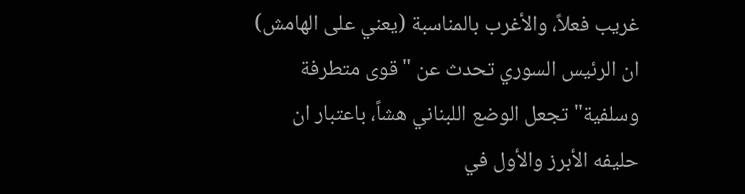غريب فعلاً، والأغرب بالمناسبة (يعني على الهامش) ان الرئيس السوري تحدث عن "قوى متطرفة وسلفية" تجعل الوضع اللبناني هشاً، باعتبار ان حليفه الأبرز والأول في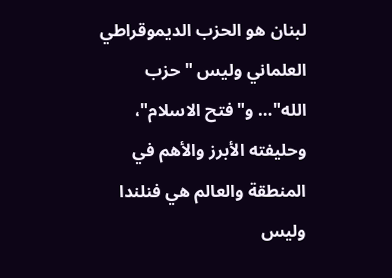لبنان هو الحزب الديموقراطي العلماني وليس "حزب الله"… و"فتح الاسلام"، وحليفته الأبرز والأهم في المنطقة والعالم هي فنلندا وليس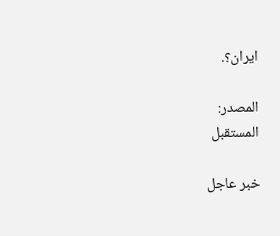ايران؟.

المصدر:
المستقبل

خبر عاجل